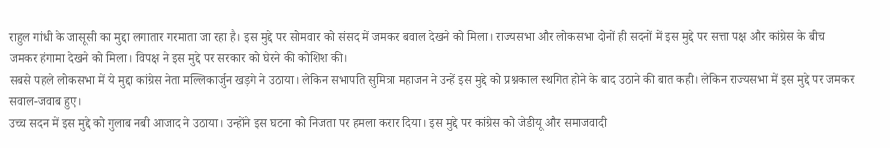राहुल गांधी के जासूसी का मुद्दा लगातार गरमाता जा रहा है। इस मुद्दे पर सोमवार को संसद में जमकर बवाल देखने को मिला। राज्यसभा और लोकसभा दोनों ही सदनों में इस मुद्दे पर सत्ता पक्ष और कांग्रेस के बीच जमकर हंगामा देखने को मिला। विपक्ष ने इस मुद्दे पर सरकार को घेरने की कोशिश की।
सबसे पहले लोकसभा में ये मुद्दा कांग्रेस नेता मल्लिकार्जुन खड़गे ने उठाया। लेकिन सभापति सुमित्रा महाजन ने उन्हें इस मुद्दे को प्रश्नकाल स्थगित होने के बाद उठाने की बात कही। लेकिन राज्यसभा में इस मुद्दे पर जमकर सवाल-जवाब हुए।
उच्च सदन में इस मुद्दे को गुलाब नबी आजाद ने उठाया। उन्होंने इस घटना को निजता पर हमला करार दिया। इस मुद्दे पर कांग्रेस को जेडीयू और समाजवादी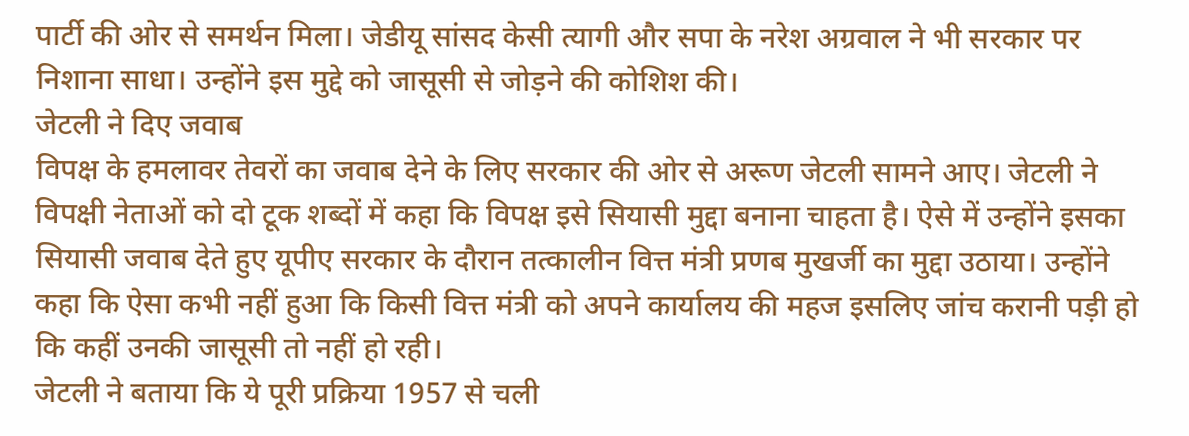पार्टी की ओर से समर्थन मिला। जेडीयू सांसद केसी त्यागी और सपा के नरेश अग्रवाल ने भी सरकार पर निशाना साधा। उन्होंने इस मुद्दे को जासूसी से जोड़ने की कोशिश की।
जेटली ने दिए जवाब
विपक्ष के हमलावर तेवरों का जवाब देने के लिए सरकार की ओर से अरूण जेटली सामने आए। जेटली ने विपक्षी नेताओं को दो टूक शब्दों में कहा कि विपक्ष इसे सियासी मुद्दा बनाना चाहता है। ऐसे में उन्होंने इसका सियासी जवाब देते हुए यूपीए सरकार के दौरान तत्कालीन वित्त मंत्री प्रणब मुखर्जी का मुद्दा उठाया। उन्होंने कहा कि ऐसा कभी नहीं हुआ कि किसी वित्त मंत्री को अपने कार्यालय की महज इसलिए जांच करानी पड़ी हो कि कहीं उनकी जासूसी तो नहीं हो रही।
जेटली ने बताया कि ये पूरी प्रक्रिया 1957 से चली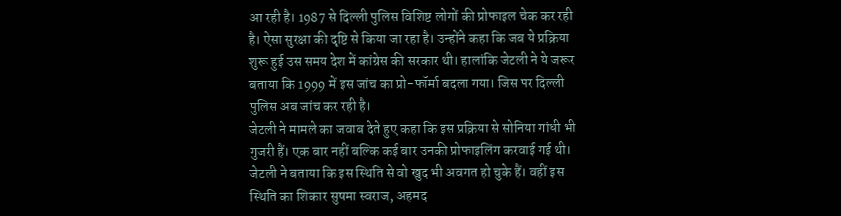आ रही है। 1987 से दिल्ली पुलिस विशिष्ट लोगों की प्रोफाइल चेक कर रही है। ऐसा सुरक्षा की दृष्टि से किया जा रहा है। उन्होंने कहा कि जब ये प्रक्रिया शुरू हुई उस समय देश में कांग्रेस की सरकार थी। हालांकि जेटली ने ये जरूर बताया कि 1999 में इस जांच का प्रो-फॉर्मा बदला गया। जिस पर दिल्ली पुलिस अब जांच कर रही है।
जेटली ने मामले का जवाब देते हुए कहा कि इस प्रक्रिया से सोनिया गांधी भी गुजरी हैं। एक बार नहीं बल्कि कई बार उनकी प्रोफाइलिंग करवाई गई थी। जेटली ने बताया कि इस स्थिति से वो खुद भी अवगत हो चुके हैं। वहीं इस स्थिति का शिकार सुषमा स्वराज, अहमद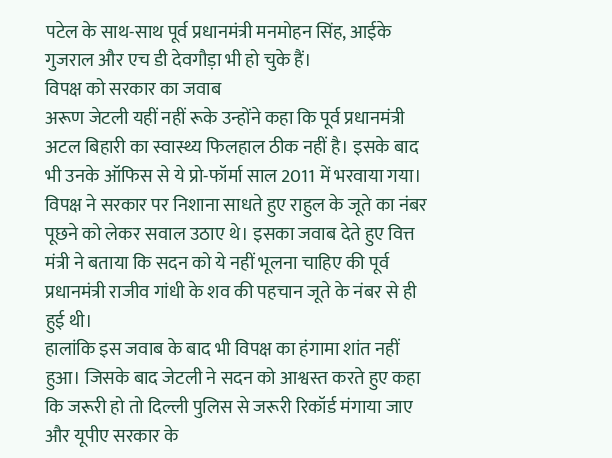पटेल के साथ-साथ पूर्व प्रधानमंत्री मनमोहन सिंह, आईके गुजराल और एच डी देवगौड़ा भी हो चुके हैं।
विपक्ष को सरकार का जवाब
अरूण जेटली यहीं नहीं रूके उन्होंने कहा कि पूर्व प्रधानमंत्री अटल बिहारी का स्वास्थ्य फिलहाल ठीक नहीं है। इसके बाद भी उनके ऑफिस से ये प्रो-फॉर्मा साल 2011 में भरवाया गया।
विपक्ष ने सरकार पर निशाना साधते हुए राहुल के जूते का नंबर पूछने को लेकर सवाल उठाए थे। इसका जवाब देते हुए वित्त मंत्री ने बताया कि सदन को ये नहीं भूलना चाहिए की पूर्व प्रधानमंत्री राजीव गांधी के शव की पहचान जूते के नंबर से ही हुई थी।
हालांकि इस जवाब के बाद भी विपक्ष का हंगामा शांत नहीं हुआ। जिसके बाद जेटली ने सदन को आश्वस्त करते हुए कहा कि जरूरी हो तो दिल्ली पुलिस से जरूरी रिकॉर्ड मंगाया जाए और यूपीए सरकार के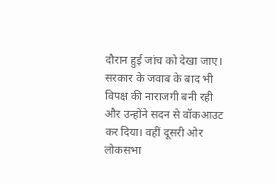दौरान हुई जांच को देखा जाए।
सरकार के जवाब के बाद भी विपक्ष की नाराजगी बनी रही और उन्होंने सदन से वॉकआउट कर दिया। वहीं दूसरी ओर लोकसभा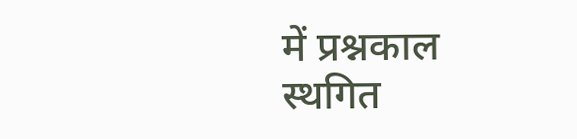में प्रश्नकाल स्थगित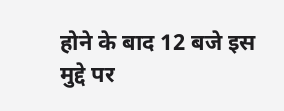होने के बाद 12 बजे इस मुद्दे पर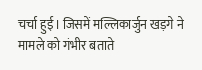चर्चा हुई। जिसमें मल्लिकार्जुन खड़गे ने मामले को गंभीर बताते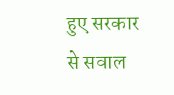हुए सरकार से सवाल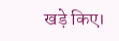खड़े किए।